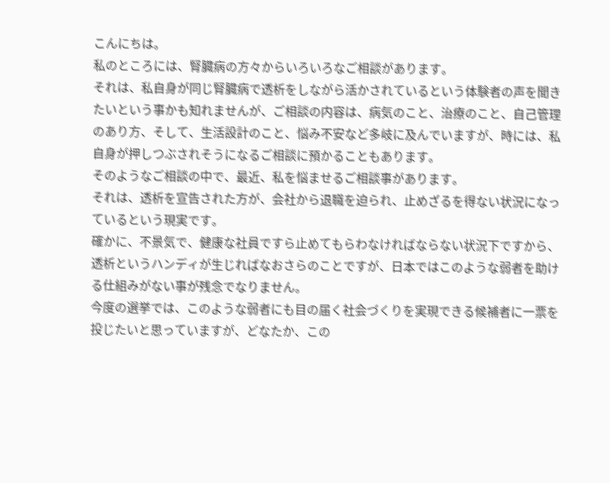こんにちは。
私のところには、腎臓病の方々からいろいろなご相談があります。
それは、私自身が同じ腎臓病で透析をしながら活かされているという体験者の声を聞きたいという事かも知れませんが、ご相談の内容は、病気のこと、治療のこと、自己管理のあり方、そして、生活設計のこと、悩み不安など多岐に及んでいますが、時には、私自身が押しつぶされそうになるご相談に預かることもあります。
そのようなご相談の中で、最近、私を悩ませるご相談事があります。
それは、透析を宣告された方が、会社から退職を迫られ、止めざるを得ない状況になっているという現実です。
確かに、不景気で、健康な社員ですら止めてもらわなければならない状況下ですから、透析というハンディが生じればなおさらのことですが、日本ではこのような弱者を助ける仕組みがない事が残念でなりません。
今度の選挙では、このような弱者にも目の届く社会づくりを実現できる候補者に一票を投じたいと思っていますが、どなたか、この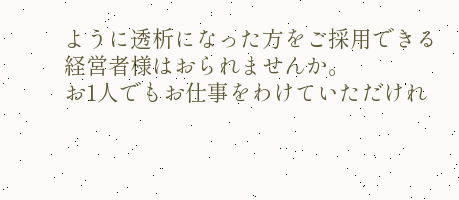ように透析になった方をご採用できる経営者様はおられませんか。
お1人でもお仕事をわけていただけれ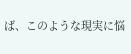ば、このような現実に悩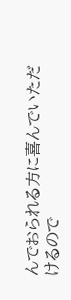んでおられる方に喜んでいただけるので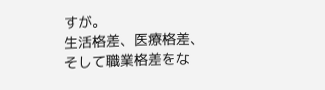すが。
生活格差、医療格差、そして職業格差をな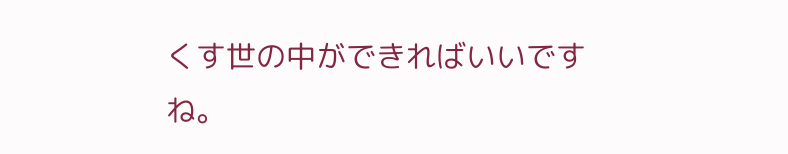くす世の中ができればいいですね。